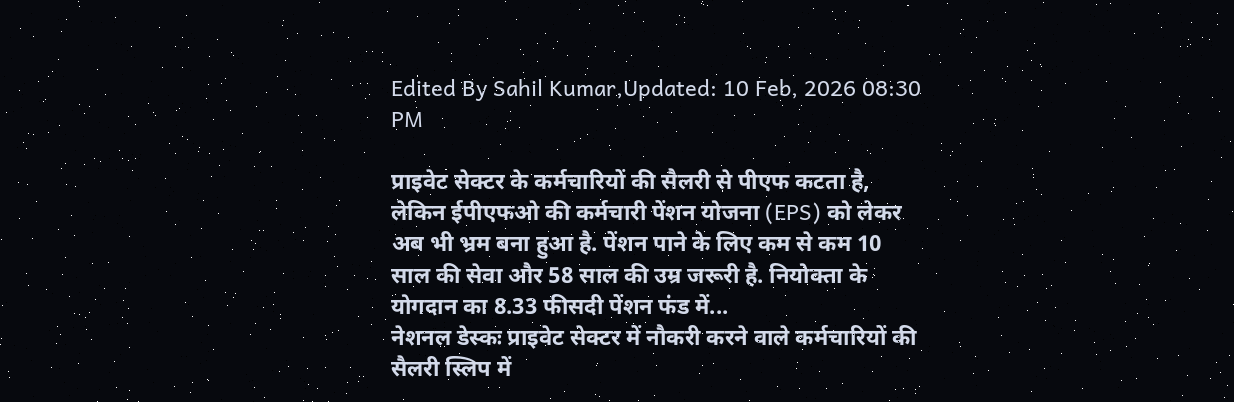Edited By Sahil Kumar,Updated: 10 Feb, 2026 08:30 PM

प्राइवेट सेक्टर के कर्मचारियों की सैलरी से पीएफ कटता है, लेकिन ईपीएफओ की कर्मचारी पेंशन योजना (EPS) को लेकर अब भी भ्रम बना हुआ है. पेंशन पाने के लिए कम से कम 10 साल की सेवा और 58 साल की उम्र जरूरी है. नियोक्ता के योगदान का 8.33 फीसदी पेंशन फंड में...
नेशनल डेस्कः प्राइवेट सेक्टर में नौकरी करने वाले कर्मचारियों की सैलरी स्लिप में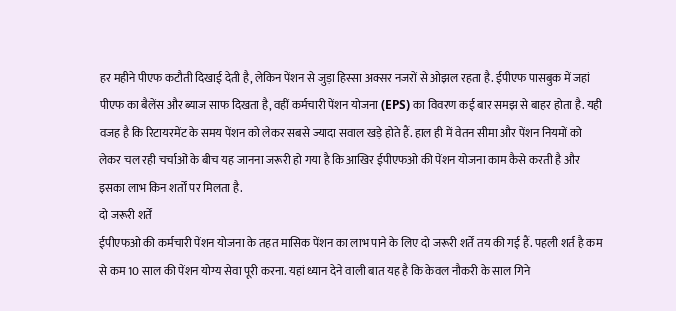हर महीने पीएफ कटौती दिखाई देती है, लेकिन पेंशन से जुड़ा हिस्सा अक्सर नजरों से ओझल रहता है. ईपीएफ पासबुक में जहां पीएफ का बैलेंस और ब्याज साफ दिखता है, वहीं कर्मचारी पेंशन योजना (EPS) का विवरण कई बार समझ से बाहर होता है. यही वजह है कि रिटायरमेंट के समय पेंशन को लेकर सबसे ज्यादा सवाल खड़े होते हैं. हाल ही में वेतन सीमा और पेंशन नियमों को लेकर चल रही चर्चाओं के बीच यह जानना जरूरी हो गया है कि आखिर ईपीएफओ की पेंशन योजना काम कैसे करती है और इसका लाभ किन शर्तों पर मिलता है.
दो जरूरी शर्तें
ईपीएफओ की कर्मचारी पेंशन योजना के तहत मासिक पेंशन का लाभ पाने के लिए दो जरूरी शर्तें तय की गई हैं. पहली शर्त है कम से कम 10 साल की पेंशन योग्य सेवा पूरी करना. यहां ध्यान देने वाली बात यह है कि केवल नौकरी के साल गिने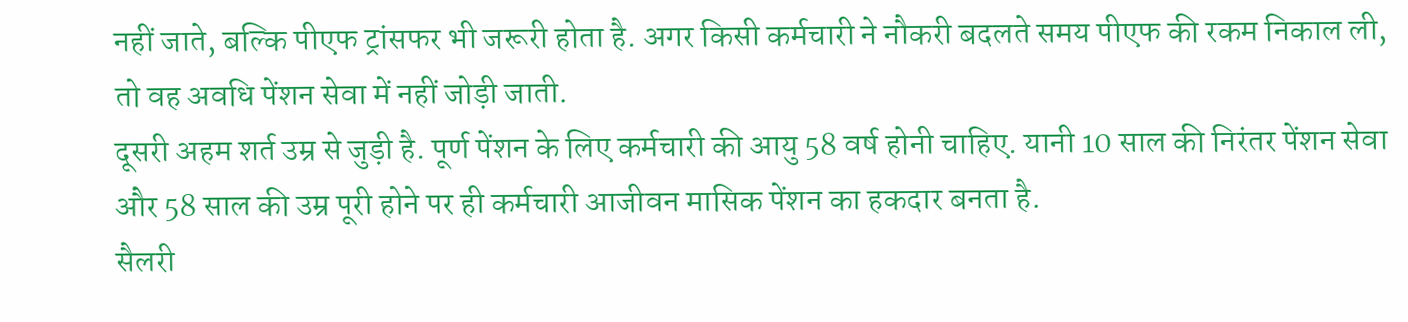नहीं जाते, बल्कि पीएफ ट्रांसफर भी जरूरी होता है. अगर किसी कर्मचारी ने नौकरी बदलते समय पीएफ की रकम निकाल ली, तो वह अवधि पेंशन सेवा में नहीं जोड़ी जाती.
दूसरी अहम शर्त उम्र से जुड़ी है. पूर्ण पेंशन के लिए कर्मचारी की आयु 58 वर्ष होनी चाहिए. यानी 10 साल की निरंतर पेंशन सेवा और 58 साल की उम्र पूरी होने पर ही कर्मचारी आजीवन मासिक पेंशन का हकदार बनता है.
सैलरी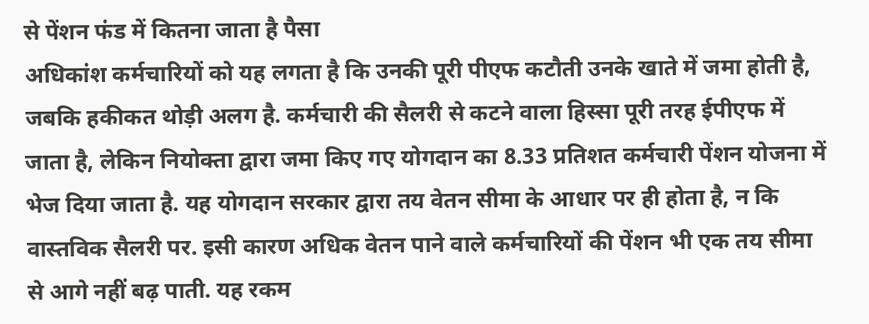से पेंशन फंड में कितना जाता है पैसा
अधिकांश कर्मचारियों को यह लगता है कि उनकी पूरी पीएफ कटौती उनके खाते में जमा होती है, जबकि हकीकत थोड़ी अलग है. कर्मचारी की सैलरी से कटने वाला हिस्सा पूरी तरह ईपीएफ में जाता है, लेकिन नियोक्ता द्वारा जमा किए गए योगदान का 8.33 प्रतिशत कर्मचारी पेंशन योजना में भेज दिया जाता है. यह योगदान सरकार द्वारा तय वेतन सीमा के आधार पर ही होता है, न कि वास्तविक सैलरी पर. इसी कारण अधिक वेतन पाने वाले कर्मचारियों की पेंशन भी एक तय सीमा से आगे नहीं बढ़ पाती. यह रकम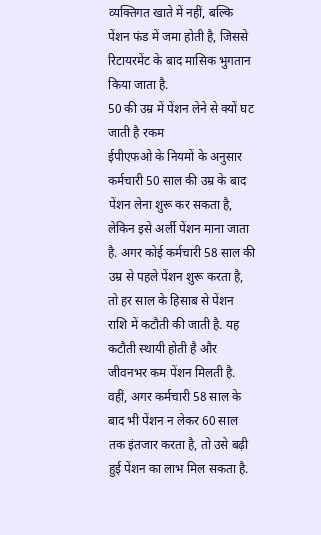व्यक्तिगत खाते में नहीं, बल्कि पेंशन फंड में जमा होती है, जिससे रिटायरमेंट के बाद मासिक भुगतान किया जाता है.
50 की उम्र में पेंशन लेने से क्यों घट जाती है रकम
ईपीएफओ के नियमों के अनुसार कर्मचारी 50 साल की उम्र के बाद पेंशन लेना शुरू कर सकता है, लेकिन इसे अर्ली पेंशन माना जाता है. अगर कोई कर्मचारी 58 साल की उम्र से पहले पेंशन शुरू करता है, तो हर साल के हिसाब से पेंशन राशि में कटौती की जाती है. यह कटौती स्थायी होती है और जीवनभर कम पेंशन मिलती है. वहीं, अगर कर्मचारी 58 साल के बाद भी पेंशन न लेकर 60 साल तक इंतजार करता है, तो उसे बढ़ी हुई पेंशन का लाभ मिल सकता है.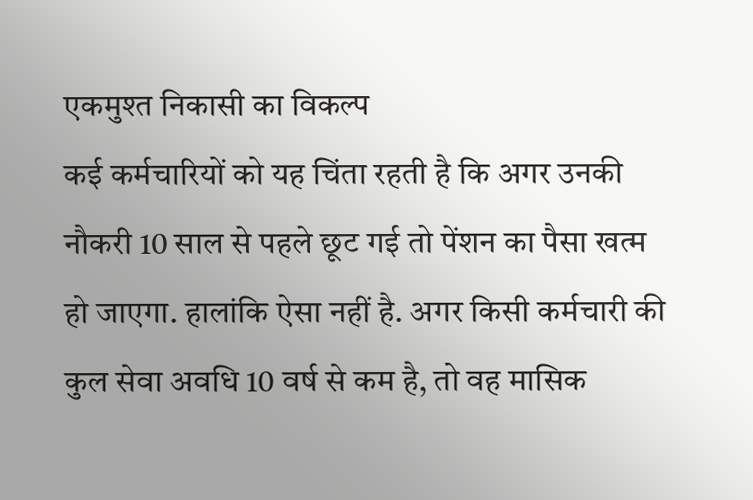एकमुश्त निकासी का विकल्प
कई कर्मचारियों को यह चिंता रहती है कि अगर उनकी नौकरी 10 साल से पहले छूट गई तो पेंशन का पैसा खत्म हो जाएगा. हालांकि ऐसा नहीं है. अगर किसी कर्मचारी की कुल सेवा अवधि 10 वर्ष से कम है, तो वह मासिक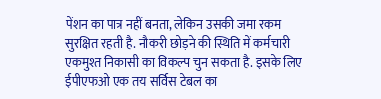पेंशन का पात्र नहीं बनता, लेकिन उसकी जमा रकम सुरक्षित रहती है. नौकरी छोड़ने की स्थिति में कर्मचारी एकमुश्त निकासी का विकल्प चुन सकता है. इसके लिए ईपीएफओ एक तय सर्विस टेबल का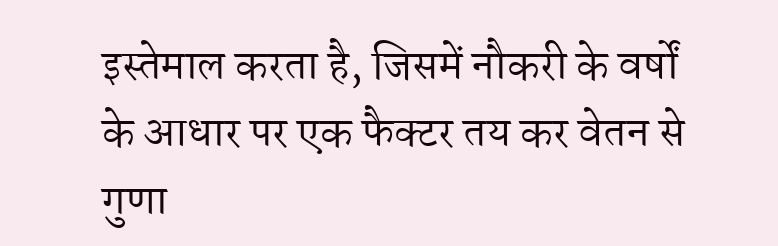इस्तेमाल करता है, जिसमें नौकरी के वर्षों के आधार पर एक फैक्टर तय कर वेतन से गुणा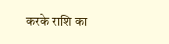करके राशि का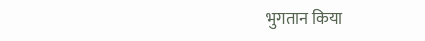भुगतान किया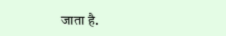जाता है.